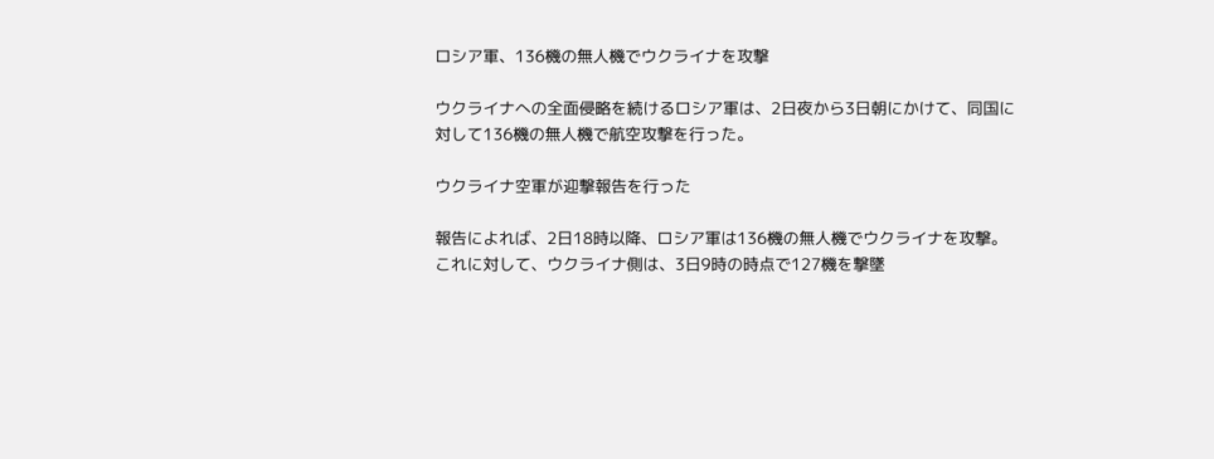ロシア軍、136機の無人機でウクライナを攻撃

ウクライナへの全面侵略を続けるロシア軍は、2日夜から3日朝にかけて、同国に対して136機の無人機で航空攻撃を行った。

ウクライナ空軍が迎撃報告を行った

報告によれば、2日18時以降、ロシア軍は136機の無人機でウクライナを攻撃。これに対して、ウクライナ側は、3日9時の時点で127機を撃墜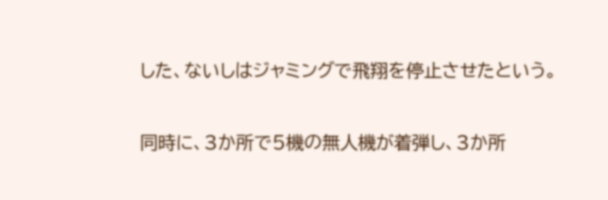した、ないしはジャミングで飛翔を停止させたという。

同時に、3か所で5機の無人機が着弾し、3か所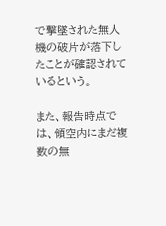で撃墜された無人機の破片が落下したことが確認されているという。

また、報告時点では、領空内にまだ複数の無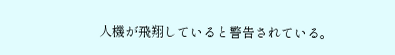人機が飛翔していると警告されている。